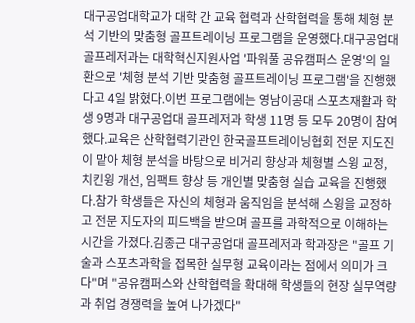대구공업대학교가 대학 간 교육 협력과 산학협력을 통해 체형 분석 기반의 맞춤형 골프트레이닝 프로그램을 운영했다.대구공업대 골프레저과는 대학혁신지원사업 '파워풀 공유캠퍼스 운영'의 일환으로 '체형 분석 기반 맞춤형 골프트레이닝 프로그램'을 진행했다고 4일 밝혔다.이번 프로그램에는 영남이공대 스포츠재활과 학생 9명과 대구공업대 골프레저과 학생 11명 등 모두 20명이 참여했다.교육은 산학협력기관인 한국골프트레이닝협회 전문 지도진이 맡아 체형 분석을 바탕으로 비거리 향상과 체형별 스윙 교정, 치킨윙 개선, 임팩트 향상 등 개인별 맞춤형 실습 교육을 진행했다.참가 학생들은 자신의 체형과 움직임을 분석해 스윙을 교정하고 전문 지도자의 피드백을 받으며 골프를 과학적으로 이해하는 시간을 가졌다.김종근 대구공업대 골프레저과 학과장은 "골프 기술과 스포츠과학을 접목한 실무형 교육이라는 점에서 의미가 크다"며 "공유캠퍼스와 산학협력을 확대해 학생들의 현장 실무역량과 취업 경쟁력을 높여 나가겠다"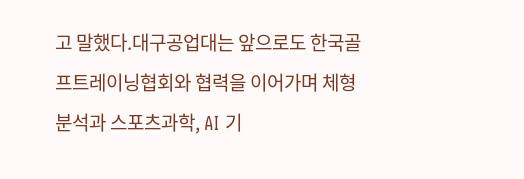고 말했다.대구공업대는 앞으로도 한국골프트레이닝협회와 협력을 이어가며 체형 분석과 스포츠과학, AI 기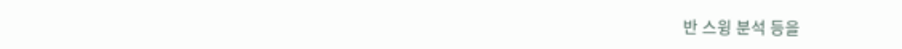반 스윙 분석 등을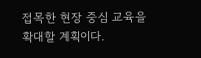접목한 현장 중심 교육을 확대할 계획이다.